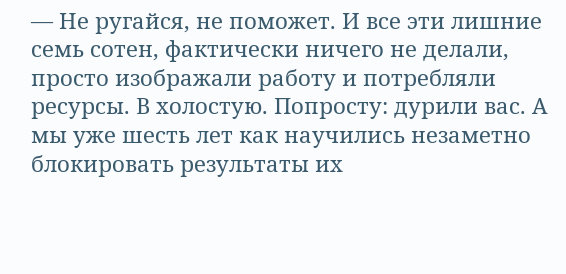— Не ругайся, не поможет. И все эти лишние семь сотен, фактически ничего не делали, просто изображали работу и потребляли ресурсы. В холостую. Попросту: дурили вас. А мы уже шесть лет как научились незаметно блокировать результаты их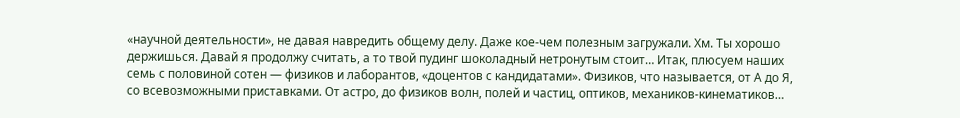«научной деятельности», не давая навредить общему делу. Даже кое-чем полезным загружали. Хм. Ты хорошо держишься. Давай я продолжу считать, а то твой пудинг шоколадный нетронутым стоит… Итак, плюсуем наших семь с половиной сотен — физиков и лаборантов, «доцентов с кандидатами». Физиков, что называется, от А до Я, со всевозможными приставками. От астро, до физиков волн, полей и частиц, оптиков, механиков-кинематиков…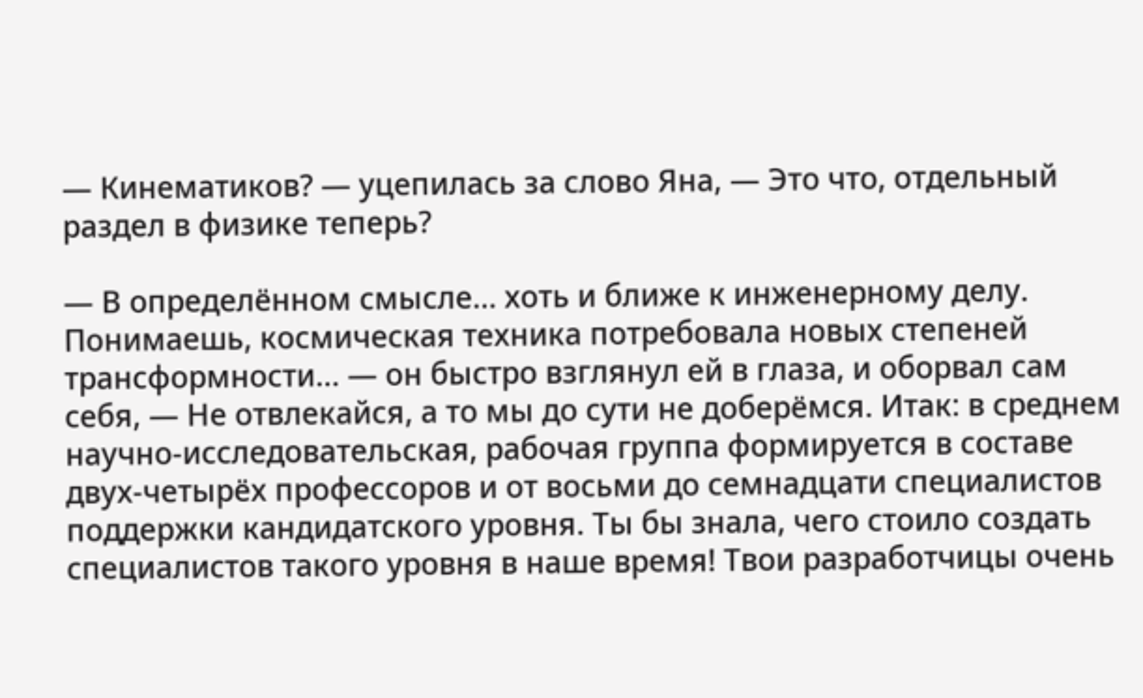— Кинематиков? — уцепилась за слово Яна, — Это что, отдельный раздел в физике теперь?

— В определённом смысле… хоть и ближе к инженерному делу. Понимаешь, космическая техника потребовала новых степеней трансформности… — он быстро взглянул ей в глаза, и оборвал сам себя, — Не отвлекайся, а то мы до сути не доберёмся. Итак: в среднем научно-исследовательская, рабочая группа формируется в составе двух-четырёх профессоров и от восьми до семнадцати специалистов поддержки кандидатского уровня. Ты бы знала, чего стоило создать специалистов такого уровня в наше время! Твои разработчицы очень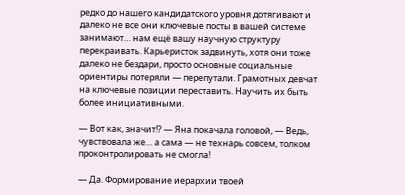редко до нашего кандидатского уровня дотягивают и далеко не все они ключевые посты в вашей системе занимают… нам ещё вашу научную структуру перекраивать. Карьеристок задвинуть, хотя они тоже далеко не бездари, просто основные социальные ориентиры потеряли — перепутали. Грамотных девчат на ключевые позиции переставить. Научить их быть более инициативными.

— Вот как, значит!? — Яна покачала головой, — Ведь, чувствовала же… а сама — не технарь совсем, толком проконтролировать не смогла!

— Да. Формирование иерархии твоей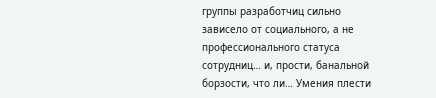группы разработчиц сильно зависело от социального, а не профессионального статуса сотрудниц… и, прости, банальной борзости, что ли… Умения плести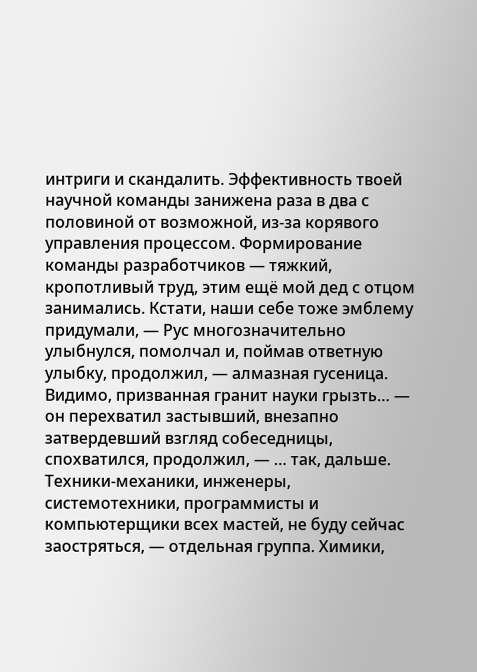интриги и скандалить. Эффективность твоей научной команды занижена раза в два с половиной от возможной, из-за корявого управления процессом. Формирование команды разработчиков — тяжкий, кропотливый труд, этим ещё мой дед с отцом занимались. Кстати, наши себе тоже эмблему придумали, — Рус многозначительно улыбнулся, помолчал и, поймав ответную улыбку, продолжил, — алмазная гусеница. Видимо, призванная гранит науки грызть… — он перехватил застывший, внезапно затвердевший взгляд собеседницы, спохватился, продолжил, — … так, дальше. Техники-механики, инженеры, системотехники, программисты и компьютерщики всех мастей, не буду сейчас заостряться, — отдельная группа. Химики,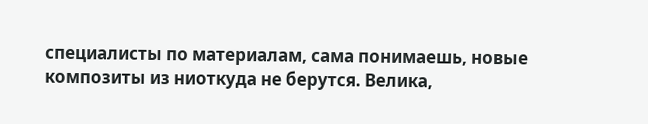специалисты по материалам, сама понимаешь, новые композиты из ниоткуда не берутся. Велика,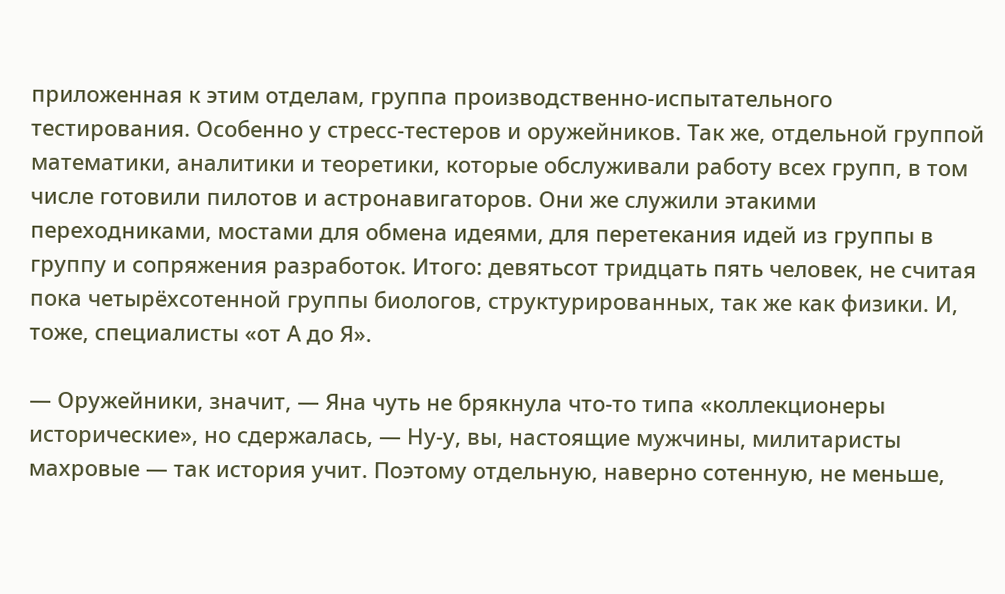приложенная к этим отделам, группа производственно-испытательного тестирования. Особенно у стресс-тестеров и оружейников. Так же, отдельной группой математики, аналитики и теоретики, которые обслуживали работу всех групп, в том числе готовили пилотов и астронавигаторов. Они же служили этакими переходниками, мостами для обмена идеями, для перетекания идей из группы в группу и сопряжения разработок. Итого: девятьсот тридцать пять человек, не считая пока четырёхсотенной группы биологов, структурированных, так же как физики. И, тоже, специалисты «от А до Я».

— Оружейники, значит, — Яна чуть не брякнула что-то типа «коллекционеры исторические», но сдержалась, — Ну-у, вы, настоящие мужчины, милитаристы махровые — так история учит. Поэтому отдельную, наверно сотенную, не меньше,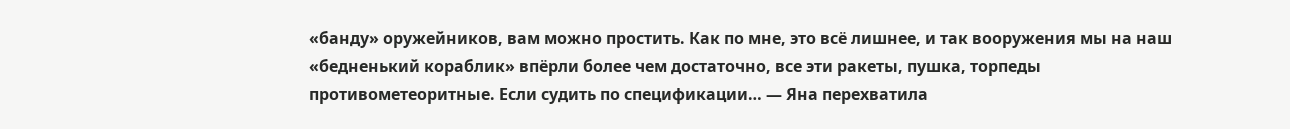«банду» оружейников, вам можно простить. Как по мне, это всё лишнее, и так вооружения мы на наш «бедненький кораблик» впёрли более чем достаточно, все эти ракеты, пушка, торпеды противометеоритные. Если судить по спецификации… — Яна перехватила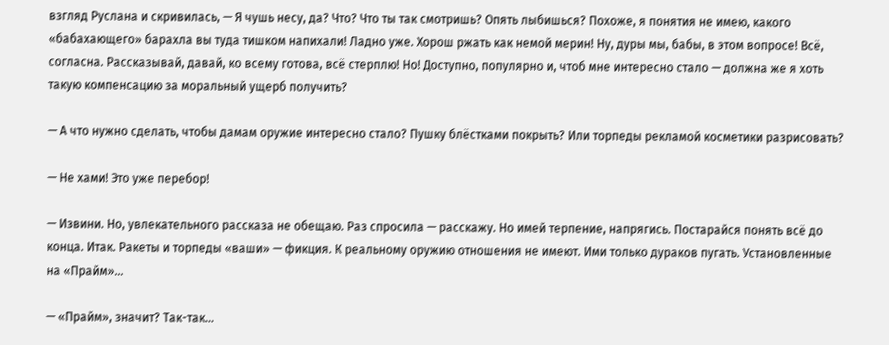взгляд Руслана и скривилась, — Я чушь несу, да? Что? Что ты так смотришь? Опять лыбишься? Похоже, я понятия не имею, какого «бабахающего» барахла вы туда тишком напихали! Ладно уже. Хорош ржать как немой мерин! Ну, дуры мы, бабы, в этом вопросе! Всё, согласна. Рассказывай, давай, ко всему готова, всё стерплю! Но! Доступно, популярно и, чтоб мне интересно стало — должна же я хоть такую компенсацию за моральный ущерб получить?

— А что нужно сделать, чтобы дамам оружие интересно стало? Пушку блёстками покрыть? Или торпеды рекламой косметики разрисовать?

— Не хами! Это уже перебор!

— Извини. Но, увлекательного рассказа не обещаю. Раз спросила — расскажу. Но имей терпение, напрягись. Постарайся понять всё до конца. Итак. Ракеты и торпеды «ваши» — фикция. К реальному оружию отношения не имеют. Ими только дураков пугать. Установленные на «Прайм»…

— «Прайм», значит? Так-так…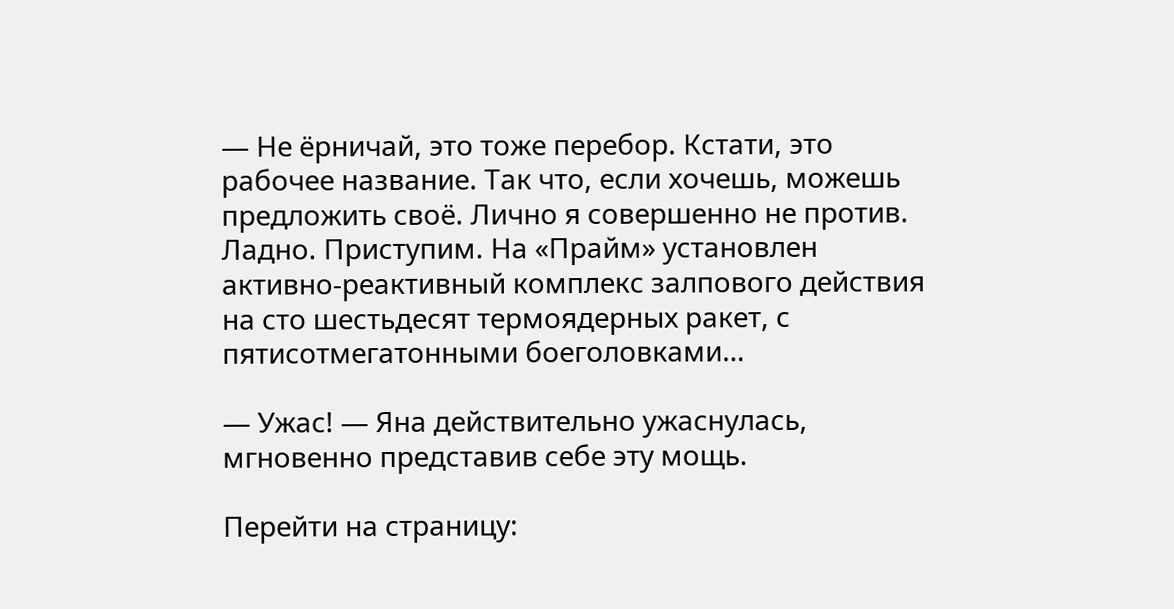— Не ёрничай, это тоже перебор. Кстати, это рабочее название. Так что, если хочешь, можешь предложить своё. Лично я совершенно не против. Ладно. Приступим. На «Прайм» установлен активно-реактивный комплекс залпового действия на сто шестьдесят термоядерных ракет, с пятисотмегатонными боеголовками…

— Ужас! — Яна действительно ужаснулась, мгновенно представив себе эту мощь.

Перейти на страницу: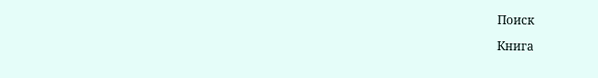Поиск

Книга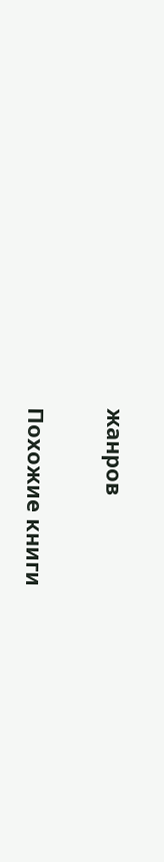жанров

Похожие книги